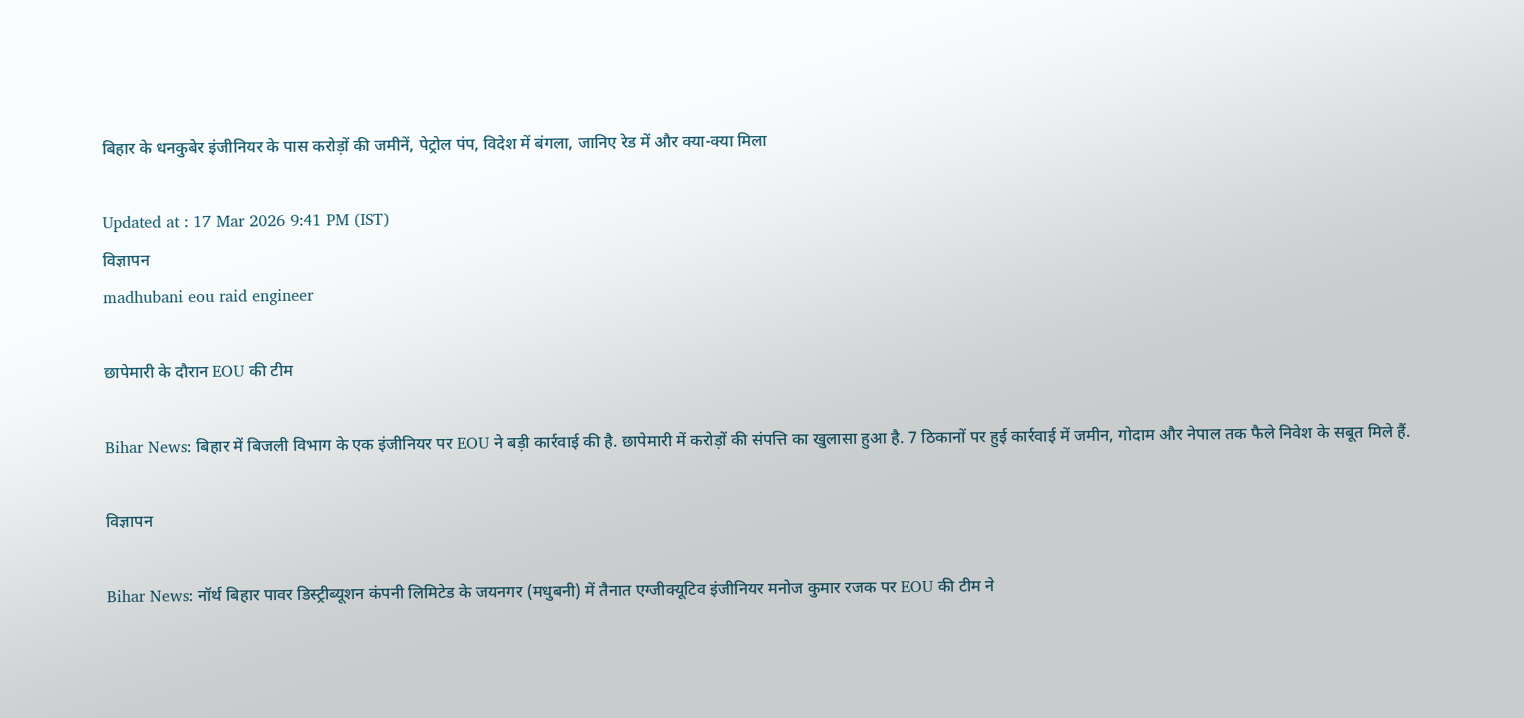बिहार के धनकुबेर इंजीनियर के पास करोड़ों की जमीनें, पेट्रोल पंप, विदेश में बंगला, जानिए रेड में और क्या-क्या मिला

Updated at : 17 Mar 2026 9:41 PM (IST)
विज्ञापन
madhubani eou raid engineer

छापेमारी के दौरान EOU की टीम

Bihar News: बिहार में बिजली विभाग के एक इंजीनियर पर EOU ने बड़ी कार्रवाई की है. छापेमारी में करोड़ों की संपत्ति का खुलासा हुआ है. 7 ठिकानों पर हुई कार्रवाई में जमीन, गोदाम और नेपाल तक फैले निवेश के सबूत मिले हैं.

विज्ञापन

Bihar News: नॉर्थ बिहार पावर डिस्ट्रीब्यूशन कंपनी लिमिटेड के जयनगर (मधुबनी) में तैनात एग्जीक्यूटिव इंजीनियर मनोज कुमार रजक पर EOU की टीम ने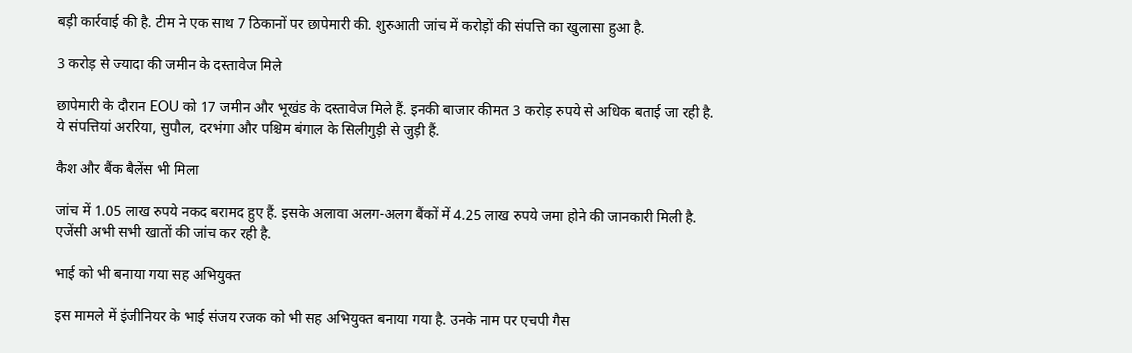बड़ी कार्रवाई की है. टीम ने एक साथ 7 ठिकानों पर छापेमारी की. शुरुआती जांच में करोड़ों की संपत्ति का खुलासा हुआ है.

3 करोड़ से ज्यादा की जमीन के दस्तावेज मिले

छापेमारी के दौरान EOU को 17 जमीन और भूखंड के दस्तावेज मिले हैं. इनकी बाजार कीमत 3 करोड़ रुपये से अधिक बताई जा रही है. ये संपत्तियां अररिया, सुपौल, दरभंगा और पश्चिम बंगाल के सिलीगुड़ी से जुड़ी हैं.

कैश और बैंक बैलेंस भी मिला

जांच में 1.05 लाख रुपये नकद बरामद हुए हैं. इसके अलावा अलग-अलग बैंकों में 4.25 लाख रुपये जमा होने की जानकारी मिली है. एजेंसी अभी सभी खातों की जांच कर रही है.

भाई को भी बनाया गया सह अभियुक्त

इस मामले में इंजीनियर के भाई संजय रजक को भी सह अभियुक्त बनाया गया है. उनके नाम पर एचपी गैस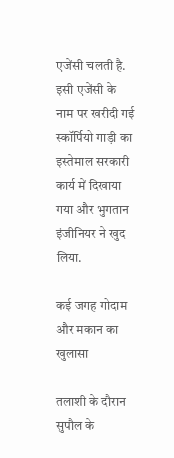एजेंसी चलती है. इसी एजेंसी के नाम पर खरीदी गई स्कॉर्पियो गाड़ी का इस्तेमाल सरकारी कार्य में दिखाया गया और भुगतान इंजीनियर ने खुद लिया.

कई जगह गोदाम और मकान का खुलासा

तलाशी के दौरान सुपौल के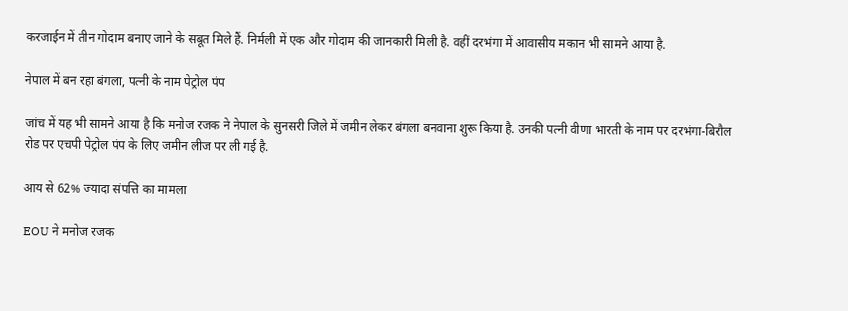करजाईन में तीन गोदाम बनाए जाने के सबूत मिले हैं. निर्मली में एक और गोदाम की जानकारी मिली है. वहीं दरभंगा में आवासीय मकान भी सामने आया है.

नेपाल में बन रहा बंगला, पत्नी के नाम पेट्रोल पंप

जांच में यह भी सामने आया है कि मनोज रजक ने नेपाल के सुनसरी जिले में जमीन लेकर बंगला बनवाना शुरू किया है. उनकी पत्नी वीणा भारती के नाम पर दरभंगा-बिरौल रोड पर एचपी पेट्रोल पंप के लिए जमीन लीज पर ली गई है.

आय से 62% ज्यादा संपत्ति का मामला

EOU ने मनोज रजक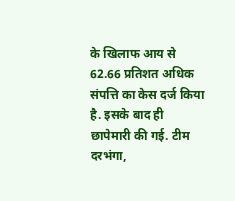के खिलाफ आय से 62.66 प्रतिशत अधिक संपत्ति का केस दर्ज किया है. इसके बाद ही छापेमारी की गई. टीम दरभंगा,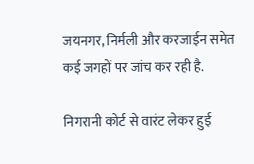जयनगर, निर्मली और करजाईन समेत कई जगहों पर जांच कर रही है.

निगरानी कोर्ट से वारंट लेकर हुई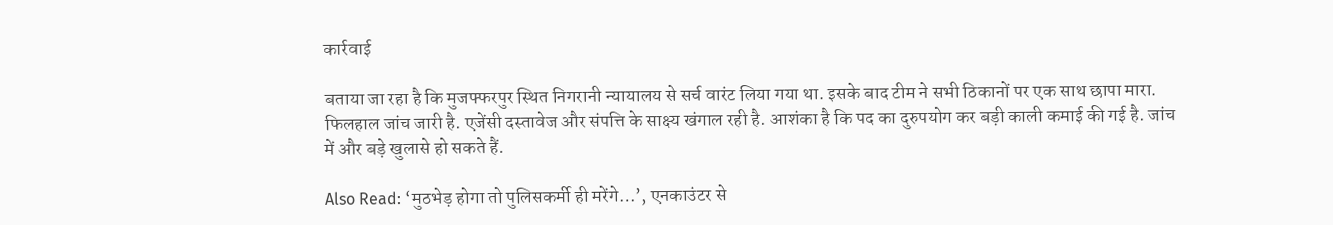कार्रवाई

बताया जा रहा है कि मुजफ्फरपुर स्थित निगरानी न्यायालय से सर्च वारंट लिया गया था. इसके बाद टीम ने सभी ठिकानों पर एक साथ छापा मारा. फिलहाल जांच जारी है. एजेंसी दस्तावेज और संपत्ति के साक्ष्य खंगाल रही है. आशंका है कि पद का दुरुपयोग कर बड़ी काली कमाई की गई है. जांच में और बड़े खुलासे हो सकते हैं.

Also Read: ‘मुठभेड़ होगा तो पुलिसकर्मी ही मरेंगे…’, एनकाउंटर से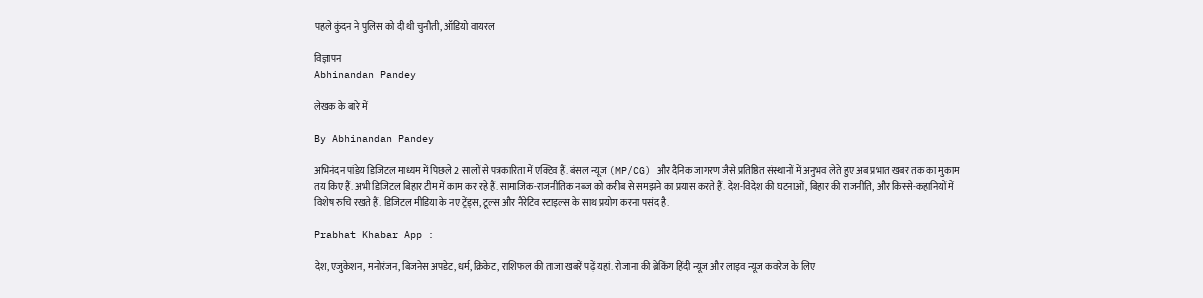पहले कुंदन ने पुलिस को दी थी चुनौती, ऑडियो वायरल

विज्ञापन
Abhinandan Pandey

लेखक के बारे में

By Abhinandan Pandey

अभिनंदन पांडेय डिजिटल माध्यम में पिछले 2 सालों से पत्रकारिता में एक्टिव हैं. बंसल न्यूज (MP/CG) और दैनिक जागरण जैसे प्रतिष्ठित संस्थानों में अनुभव लेते हुए अब प्रभात खबर तक का मुकाम तय किए हैं. अभी डिजिटल बिहार टीम में काम कर रहे हैं. सामाजिक-राजनीतिक नब्ज को करीब से समझने का प्रयास करते हैं. देश-विदेश की घटनाओं, बिहार की राजनीति, और किस्से-कहानियों में विशेष रुचि रखते हैं. डिजिटल मीडिया के नए ट्रेंड्स, टूल्स और नैरेटिव स्टाइल्स के साथ प्रयोग करना पसंद है.

Prabhat Khabar App :

देश, एजुकेशन, मनोरंजन, बिजनेस अपडेट, धर्म, क्रिकेट, राशिफल की ताजा खबरें पढ़ें यहां. रोजाना की ब्रेकिंग हिंदी न्यूज और लाइव न्यूज कवरेज के लिए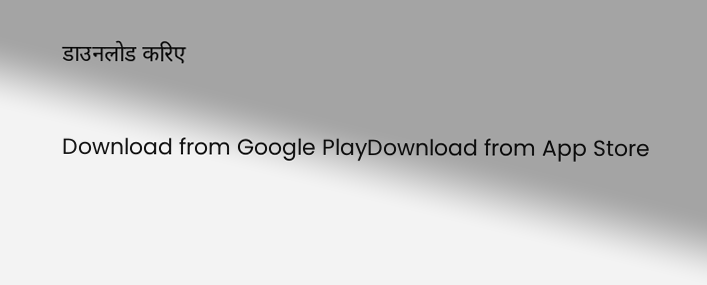डाउनलोड करिए

Download from Google PlayDownload from App Store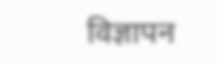विज्ञापन